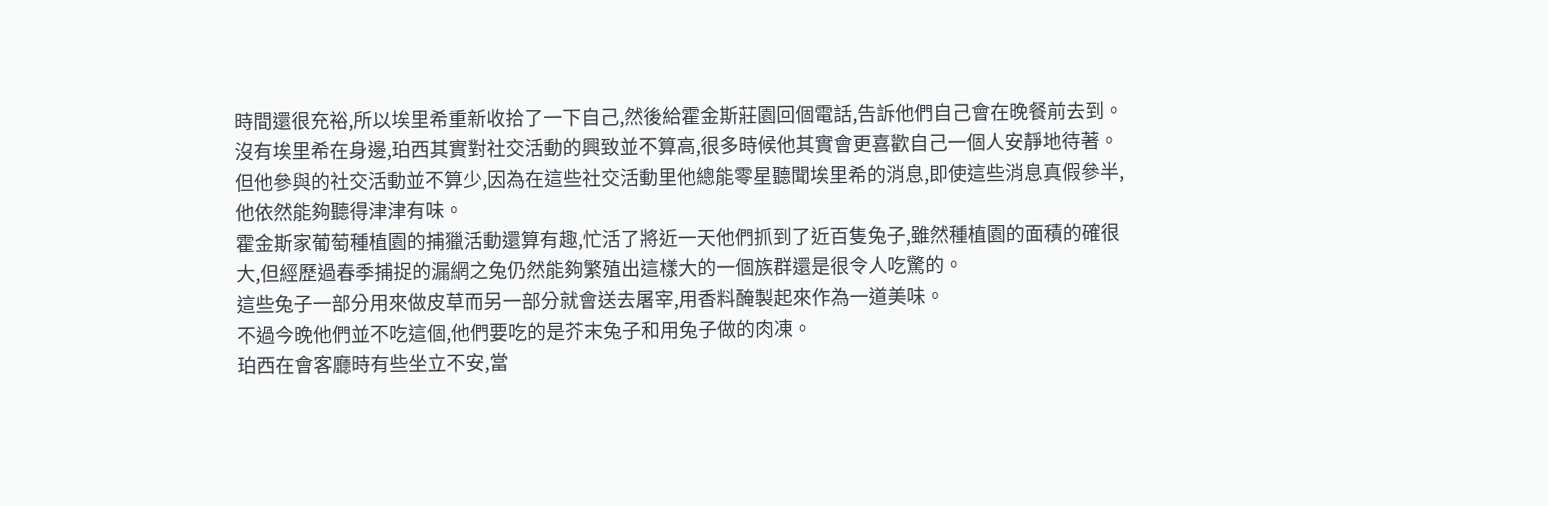時間還很充裕,所以埃里希重新收拾了一下自己,然後給霍金斯莊園回個電話,告訴他們自己會在晚餐前去到。
沒有埃里希在身邊,珀西其實對社交活動的興致並不算高,很多時候他其實會更喜歡自己一個人安靜地待著。
但他參與的社交活動並不算少,因為在這些社交活動里他總能零星聽聞埃里希的消息,即使這些消息真假參半,他依然能夠聽得津津有味。
霍金斯家葡萄種植園的捕獵活動還算有趣,忙活了將近一天他們抓到了近百隻兔子,雖然種植園的面積的確很大,但經歷過春季捕捉的漏網之兔仍然能夠繁殖出這樣大的一個族群還是很令人吃驚的。
這些兔子一部分用來做皮草而另一部分就會送去屠宰,用香料醃製起來作為一道美味。
不過今晚他們並不吃這個,他們要吃的是芥末兔子和用兔子做的肉凍。
珀西在會客廳時有些坐立不安,當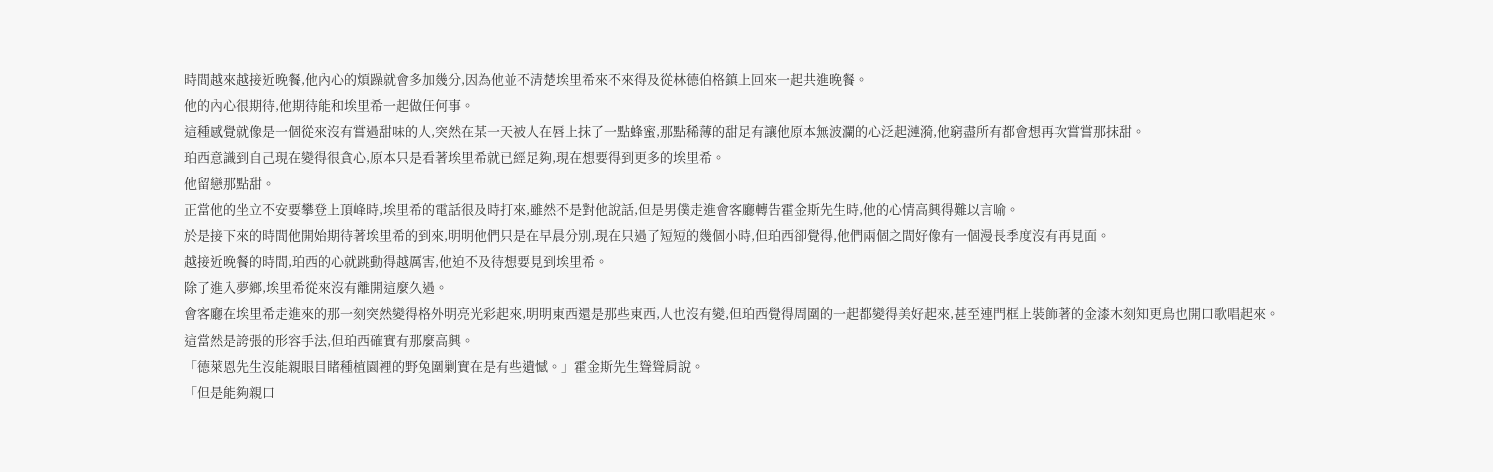時間越來越接近晚餐,他內心的煩躁就會多加幾分,因為他並不清楚埃里希來不來得及從林德伯格鎮上回來一起共進晚餐。
他的內心很期待,他期待能和埃里希一起做任何事。
這種感覺就像是一個從來沒有嘗過甜味的人,突然在某一天被人在唇上抹了一點蜂蜜,那點稀薄的甜足有讓他原本無波瀾的心泛起漣漪,他窮盡所有都會想再次嘗嘗那抹甜。
珀西意識到自己現在變得很貪心,原本只是看著埃里希就已經足夠,現在想要得到更多的埃里希。
他留戀那點甜。
正當他的坐立不安要攀登上頂峰時,埃里希的電話很及時打來,雖然不是對他說話,但是男僕走進會客廳轉告霍金斯先生時,他的心情高興得難以言喻。
於是接下來的時間他開始期待著埃里希的到來,明明他們只是在早晨分別,現在只過了短短的幾個小時,但珀西卻覺得,他們兩個之間好像有一個漫長季度沒有再見面。
越接近晚餐的時間,珀西的心就跳動得越厲害,他迫不及待想要見到埃里希。
除了進入夢鄉,埃里希從來沒有離開這麼久過。
會客廳在埃里希走進來的那一刻突然變得格外明亮光彩起來,明明東西還是那些東西,人也沒有變,但珀西覺得周圍的一起都變得美好起來,甚至連門框上裝飾著的金漆木刻知更鳥也開口歌唱起來。
這當然是誇張的形容手法,但珀西確實有那麼高興。
「德萊恩先生沒能親眼目睹種植園裡的野兔圍剿實在是有些遺憾。」霍金斯先生聳聳肩說。
「但是能夠親口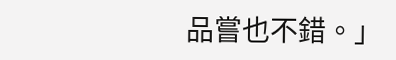品嘗也不錯。」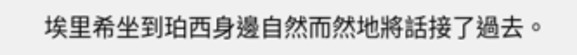埃里希坐到珀西身邊自然而然地將話接了過去。